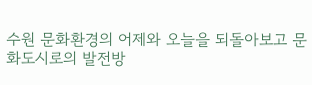수원 문화환경의 어제와 오늘을 되돌아보고 문화도시로의 발전방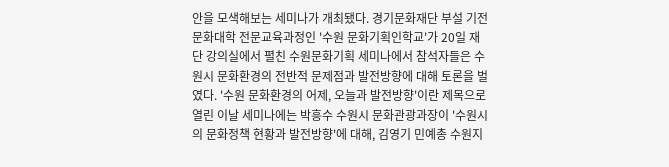안을 모색해보는 세미나가 개최됐다. 경기문화재단 부설 기전문화대학 전문교육과정인 '수원 문화기획인학교'가 20일 재단 강의실에서 펼친 수원문화기획 세미나에서 참석자들은 수원시 문화환경의 전반적 문제점과 발전방향에 대해 토론을 벌였다. '수원 문화환경의 어제, 오늘과 발전방향'이란 제목으로 열린 이날 세미나에는 박흥수 수원시 문화관광과장이 '수원시의 문화정책 현황과 발전방향'에 대해, 김영기 민예총 수원지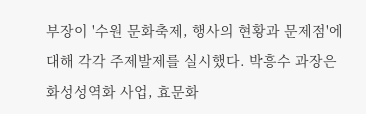부장이 '수원 문화축제, 행사의 현황과 문제점'에 대해 각각 주제발제를 실시했다. 박흥수 과장은 화성성역화 사업, 효문화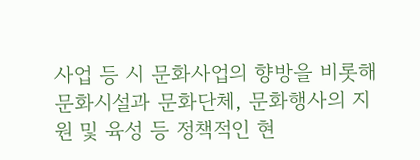사업 등 시 문화사업의 향방을 비롯해 문화시설과 문화단체, 문화행사의 지원 및 육성 등 정책적인 현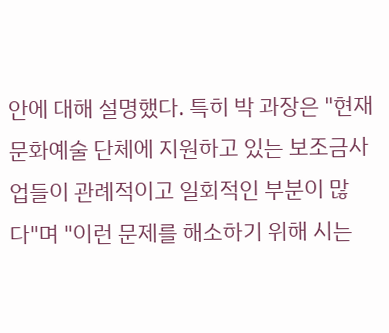안에 대해 설명했다. 특히 박 과장은 "현재 문화예술 단체에 지원하고 있는 보조금사업들이 관례적이고 일회적인 부분이 많다"며 "이런 문제를 해소하기 위해 시는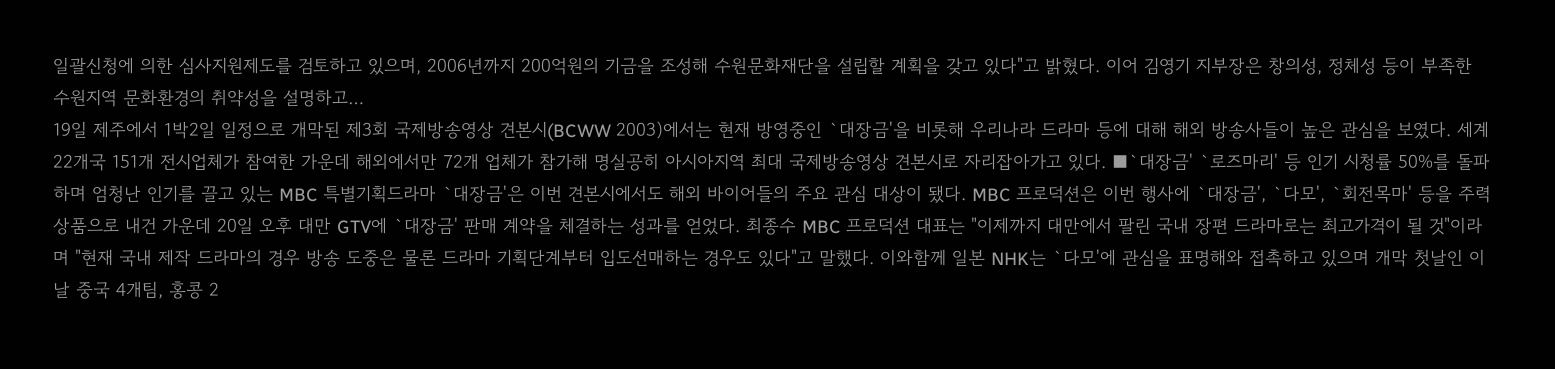일괄신청에 의한 심사지원제도를 검토하고 있으며, 2006년까지 200억원의 기금을 조성해 수원문화재단을 설립할 계획을 갖고 있다"고 밝혔다. 이어 김영기 지부장은 창의성, 정체성 등이 부족한 수원지역 문화환경의 취약성을 설명하고…
19일 제주에서 1박2일 일정으로 개막된 제3회 국제방송영상 견본시(BCWW 2003)에서는 현재 방영중인 `대장금'을 비롯해 우리나라 드라마 등에 대해 해외 방송사들이 높은 관심을 보였다. 세계 22개국 151개 전시업체가 참여한 가운데 해외에서만 72개 업체가 참가해 명실공히 아시아지역 최대 국제방송영상 견본시로 자리잡아가고 있다. ■`대장금' `로즈마리' 등 인기 시청률 50%를 돌파하며 엄청난 인기를 끌고 있는 MBC 특별기획드라마 `대장금'은 이번 견본시에서도 해외 바이어들의 주요 관심 대상이 됐다. MBC 프로덕션은 이번 행사에 `대장금', `다모', `회전목마' 등을 주력 상품으로 내건 가운데 20일 오후 대만 GTV에 `대장금' 판매 계약을 체결하는 성과를 얻었다. 최종수 MBC 프로덕션 대표는 "이제까지 대만에서 팔린 국내 장편 드라마로는 최고가격이 될 것"이라며 "현재 국내 제작 드라마의 경우 방송 도중은 물론 드라마 기획단계부터 입도선매하는 경우도 있다"고 말했다. 이와함께 일본 NHK는 `다모'에 관심을 표명해와 접촉하고 있으며 개막 첫날인 이날 중국 4개팀, 홍콩 2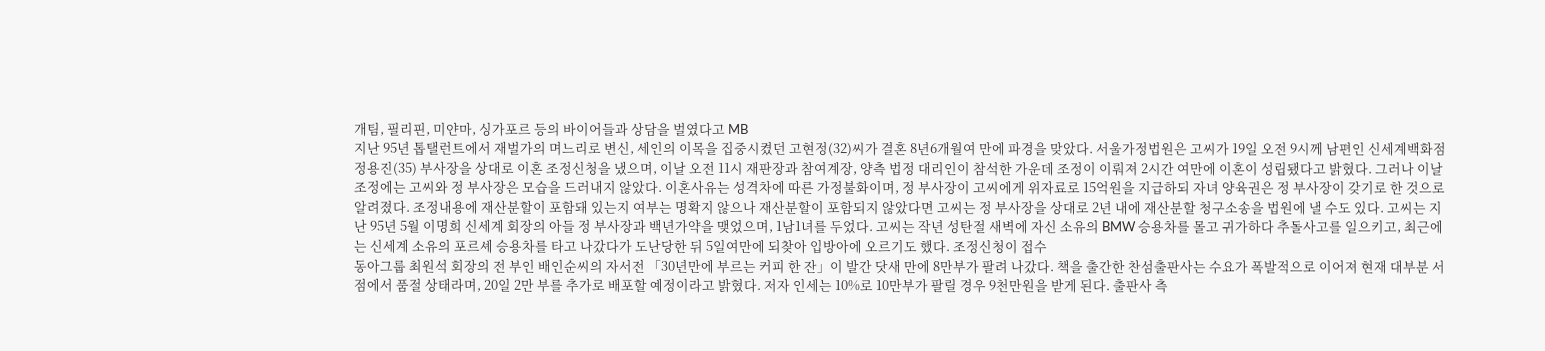개팀, 필리핀, 미얀마, 싱가포르 등의 바이어들과 상담을 벌였다고 MB
지난 95년 톱탤런트에서 재벌가의 며느리로 변신, 세인의 이목을 집중시켰던 고현정(32)씨가 결혼 8년6개월여 만에 파경을 맞았다. 서울가정법원은 고씨가 19일 오전 9시께 남편인 신세계백화점 정용진(35) 부사장을 상대로 이혼 조정신청을 냈으며, 이날 오전 11시 재판장과 참여계장, 양측 법정 대리인이 참석한 가운데 조정이 이뤄져 2시간 여만에 이혼이 성립됐다고 밝혔다. 그러나 이날 조정에는 고씨와 정 부사장은 모습을 드러내지 않았다. 이혼사유는 성격차에 따른 가정불화이며, 정 부사장이 고씨에게 위자료로 15억원을 지급하되 자녀 양육권은 정 부사장이 갖기로 한 것으로 알려졌다. 조정내용에 재산분할이 포함돼 있는지 여부는 명확지 않으나 재산분할이 포함되지 않았다면 고씨는 정 부사장을 상대로 2년 내에 재산분할 청구소송을 법원에 낼 수도 있다. 고씨는 지난 95년 5월 이명희 신세계 회장의 아들 정 부사장과 백년가약을 맺었으며, 1남1녀를 두었다. 고씨는 작년 성탄절 새벽에 자신 소유의 BMW 승용차를 몰고 귀가하다 추돌사고를 일으키고, 최근에는 신세계 소유의 포르셰 승용차를 타고 나갔다가 도난당한 뒤 5일여만에 되찾아 입방아에 오르기도 했다. 조정신청이 접수
동아그룹 최원석 회장의 전 부인 배인순씨의 자서전 「30년만에 부르는 커피 한 잔」이 발간 닷새 만에 8만부가 팔려 나갔다. 책을 출간한 찬섬출판사는 수요가 폭발적으로 이어져 현재 대부분 서점에서 품절 상태라며, 20일 2만 부를 추가로 배포할 예정이라고 밝혔다. 저자 인세는 10%로 10만부가 팔릴 경우 9천만원을 받게 된다. 출판사 측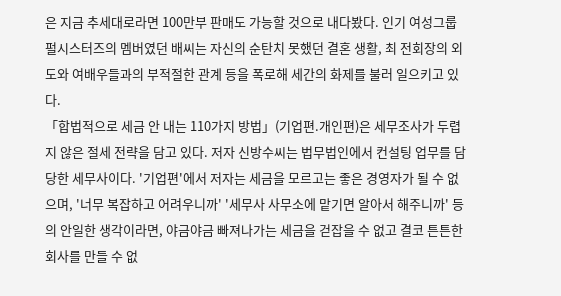은 지금 추세대로라면 100만부 판매도 가능할 것으로 내다봤다. 인기 여성그룹 펄시스터즈의 멤버였던 배씨는 자신의 순탄치 못했던 결혼 생활, 최 전회장의 외도와 여배우들과의 부적절한 관계 등을 폭로해 세간의 화제를 불러 일으키고 있다.
「합법적으로 세금 안 내는 110가지 방법」(기업편.개인편)은 세무조사가 두렵지 않은 절세 전략을 담고 있다. 저자 신방수씨는 법무법인에서 컨설팅 업무를 담당한 세무사이다. '기업편'에서 저자는 세금을 모르고는 좋은 경영자가 될 수 없으며, '너무 복잡하고 어려우니까' '세무사 사무소에 맡기면 알아서 해주니까' 등의 안일한 생각이라면, 야금야금 빠져나가는 세금을 걷잡을 수 없고 결코 튼튼한 회사를 만들 수 없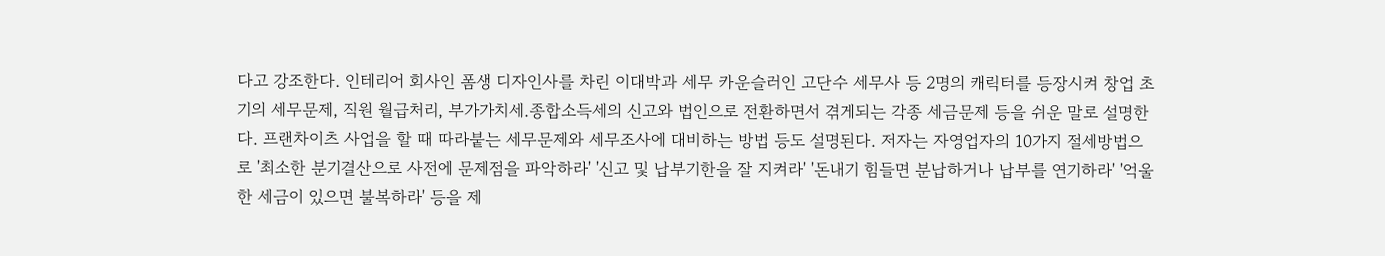다고 강조한다. 인테리어 회사인 폼생 디자인사를 차린 이대박과 세무 카운슬러인 고단수 세무사 등 2명의 캐릭터를 등장시켜 창업 초기의 세무문제, 직원 월급처리, 부가가치세.종합소득세의 신고와 법인으로 전환하면서 겪게되는 각종 세금문제 등을 쉬운 말로 설명한다. 프랜차이츠 사업을 할 때 따라붙는 세무문제와 세무조사에 대비하는 방법 등도 설명된다. 저자는 자영업자의 10가지 절세방법으로 '최소한 분기결산으로 사전에 문제점을 파악하라' '신고 및 납부기한을 잘 지켜라' '돈내기 힘들면 분납하거나 납부를 연기하라' '억울한 세금이 있으면 불복하라' 등을 제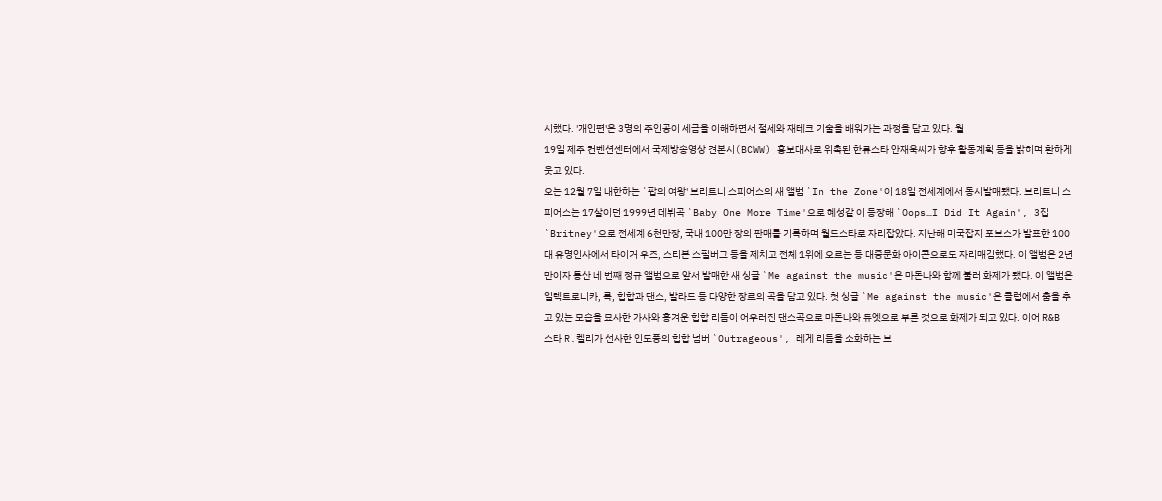시했다. '개인편'은 3명의 주인공이 세금을 이해하면서 절세와 재테크 기술을 배워가는 과정을 담고 있다. 월
19일 제주 컨벤션센터에서 국제방송영상 견본시(BCWW) 홍보대사로 위촉된 한류스타 안재욱씨가 향후 활동계획 등을 밝히며 환하게 웃고 있다.
오는 12월 7일 내한하는 `팝의 여왕' 브리트니 스피어스의 새 앨범 `In the Zone'이 18일 전세계에서 동시발매됐다. 브리트니 스피어스는 17살이던 1999년 데뷔곡 `Baby One More Time'으로 혜성같 이 등장해 `Oops…I Did It Again', 3집 `Britney'으로 전세계 6천만장, 국내 100만 장의 판매를 기록하며 월드스타로 자리잡았다. 지난해 미국잡지 포브스가 발표한 100대 유명인사에서 타이거 우즈, 스티븐 스필버그 등을 제치고 전체 1위에 오르는 등 대중문화 아이콘으로도 자리매김했다. 이 앨범은 2년만이자 통산 네 번째 정규 앨범으로 앞서 발매한 새 싱글 `Me against the music'은 마돈나와 함께 불러 화제가 됐다. 이 앨범은 일렉트로니카, 록, 힙합과 댄스, 발라드 등 다양한 장르의 곡을 담고 있다. 첫 싱글 `Me against the music'은 클럽에서 춤을 추고 있는 모습을 묘사한 가사와 흥겨운 힙합 리듬이 어우러진 댄스곡으로 마돈나와 듀엣으로 부른 것으로 화제가 되고 있다. 이어 R&B 스타 R.켈리가 선사한 인도풍의 힙합 넘버 `Outrageous', 레게 리듬을 소화하는 브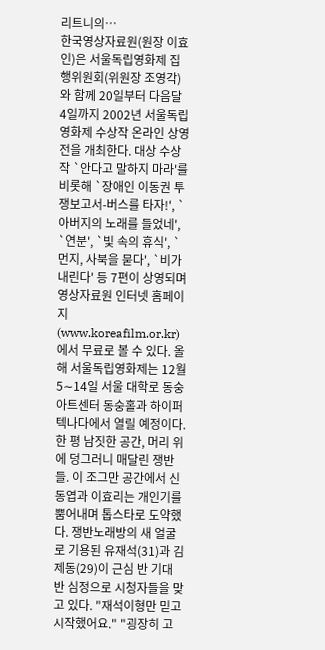리트니의…
한국영상자료원(원장 이효인)은 서울독립영화제 집행위원회(위원장 조영각)와 함께 20일부터 다음달 4일까지 2002년 서울독립영화제 수상작 온라인 상영전을 개최한다. 대상 수상작 `안다고 말하지 마라'를 비롯해 `장애인 이동권 투쟁보고서-버스를 타자!', `아버지의 노래를 들었네', `연분', `빛 속의 휴식', `먼지, 사북을 묻다', `비가 내린다' 등 7편이 상영되며 영상자료원 인터넷 홈페이지(www.koreafilm.or.kr)에서 무료로 볼 수 있다. 올해 서울독립영화제는 12월 5∼14일 서울 대학로 동숭아트센터 동숭홀과 하이퍼텍나다에서 열릴 예정이다.
한 평 남짓한 공간, 머리 위에 덩그러니 매달린 쟁반들. 이 조그만 공간에서 신동엽과 이효리는 개인기를 뿜어내며 톱스타로 도약했다. 쟁반노래방의 새 얼굴로 기용된 유재석(31)과 김제동(29)이 근심 반 기대 반 심정으로 시청자들을 맞고 있다. "재석이형만 믿고 시작했어요." "굉장히 고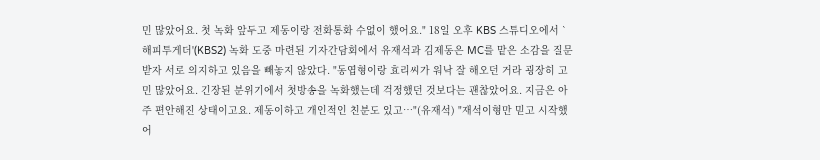민 많았어요. 첫 녹화 앞두고 제동이랑 전화통화 수없이 했어요." 18일 오후 KBS 스튜디오에서 `해피투게더'(KBS2) 녹화 도중 마련된 기자간담회에서 유재석과 김제동은 MC를 맡은 소감을 질문 받자 서로 의지하고 있음을 빼놓지 않았다. "동엽형이랑 효리씨가 워낙 잘 해오던 거라 굉장히 고민 많았어요. 긴장된 분위기에서 첫방송을 녹화했는데 걱정했던 것보다는 괜찮았어요. 지금은 아주 편안해진 상태이고요. 제동이하고 개인적인 친분도 있고…"(유재석) "재석이형만 믿고 시작했어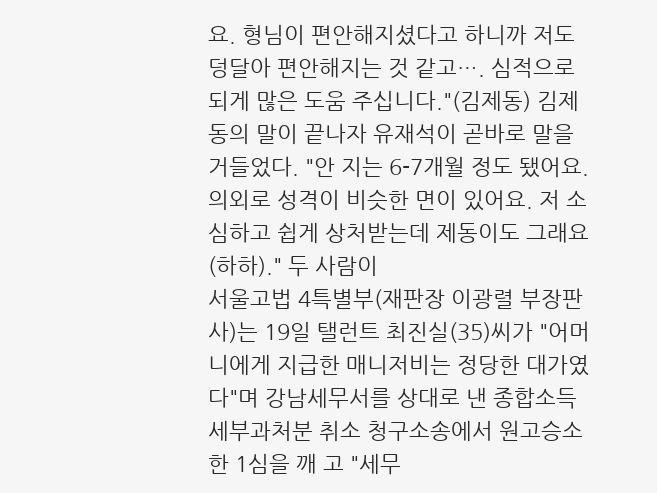요. 형님이 편안해지셨다고 하니까 저도 덩달아 편안해지는 것 같고…. 심적으로 되게 많은 도움 주십니다."(김제동) 김제동의 말이 끝나자 유재석이 곧바로 말을 거들었다. "안 지는 6-7개월 정도 됐어요. 의외로 성격이 비슷한 면이 있어요. 저 소심하고 쉽게 상처받는데 제동이도 그래요(하하)." 두 사람이
서울고법 4특별부(재판장 이광렬 부장판사)는 19일 탤런트 최진실(35)씨가 "어머니에게 지급한 매니저비는 정당한 대가였다"며 강남세무서를 상대로 낸 종합소득세부과처분 취소 청구소송에서 원고승소한 1심을 깨 고 "세무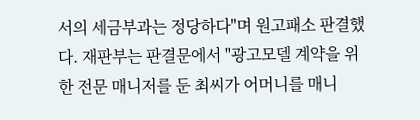서의 세금부과는 정당하다"며 원고패소 판결했다. 재판부는 판결문에서 "광고모델 계약을 위한 전문 매니저를 둔 최씨가 어머니를 매니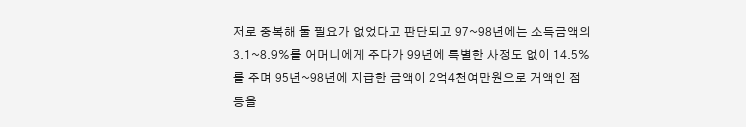저로 중복해 둘 필요가 없었다고 판단되고 97~98년에는 소득금액의 3.1~8.9%를 어머니에게 주다가 99년에 특별한 사정도 없이 14.5%를 주며 95년~98년에 지급한 금액이 2억4천여만원으로 거액인 점 등을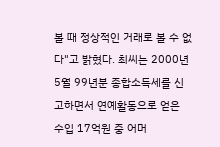볼 때 정상적인 거래로 볼 수 없다"고 밝혔다. 최씨는 2000년 5월 99년분 종합소득세를 신고하면서 연예활동으로 얻은 수입 17억원 중 어머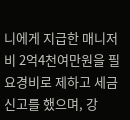니에게 지급한 매니저비 2억4천여만원을 필요경비로 제하고 세금신고를 했으며, 강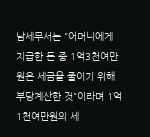남세무서는 "어머니에게 지급한 돈 중 1억3천여만원은 세금을 줄이기 위해 부당계산한 것"이라며 1억1천여만원의 세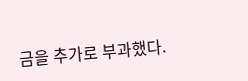금을 추가로 부과했다.